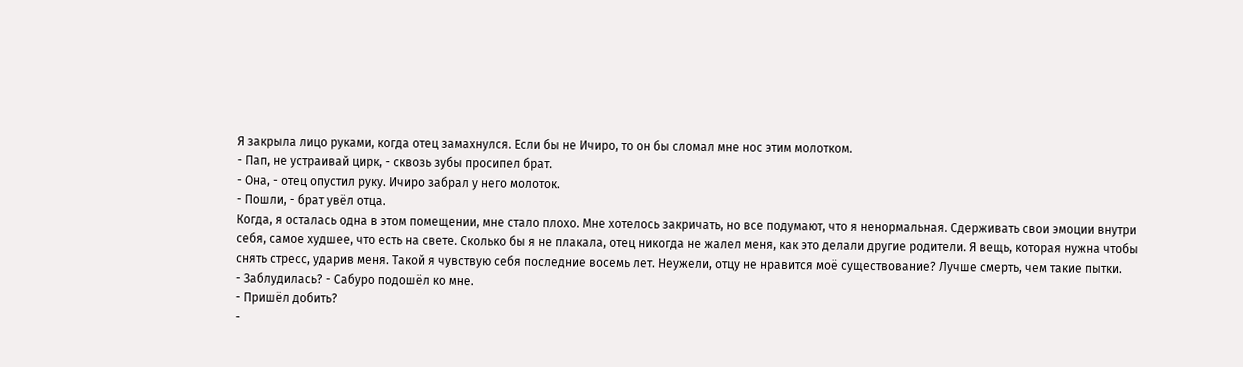Я закрыла лицо руками, когда отец замахнулся. Если бы не Ичиро, то он бы сломал мне нос этим молотком.
- Пап, не устраивай цирк, - сквозь зубы просипел брат.
- Она, - отец опустил руку. Ичиро забрал у него молоток.
- Пошли, - брат увёл отца.
Когда, я осталась одна в этом помещении, мне стало плохо. Мне хотелось закричать, но все подумают, что я ненормальная. Сдерживать свои эмоции внутри себя, самое худшее, что есть на свете. Сколько бы я не плакала, отец никогда не жалел меня, как это делали другие родители. Я вещь, которая нужна чтобы снять стресс, ударив меня. Такой я чувствую себя последние восемь лет. Неужели, отцу не нравится моё существование? Лучше смерть, чем такие пытки.
- Заблудилась? - Сабуро подошёл ко мне.
- Пришёл добить?
-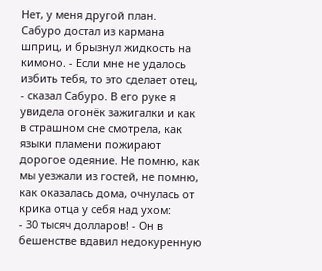Нет, у меня другой план.
Сабуро достал из кармана шприц, и брызнул жидкость на кимоно. - Если мне не удалось избить тебя, то это сделает отец, - сказал Сабуро. В его руке я увидела огонёк зажигалки и как в страшном сне смотрела, как языки пламени пожирают дорогое одеяние. Не помню, как мы уезжали из гостей, не помню, как оказалась дома, очнулась от крика отца у себя над ухом:
- 30 тысяч долларов! - Он в бешенстве вдавил недокуренную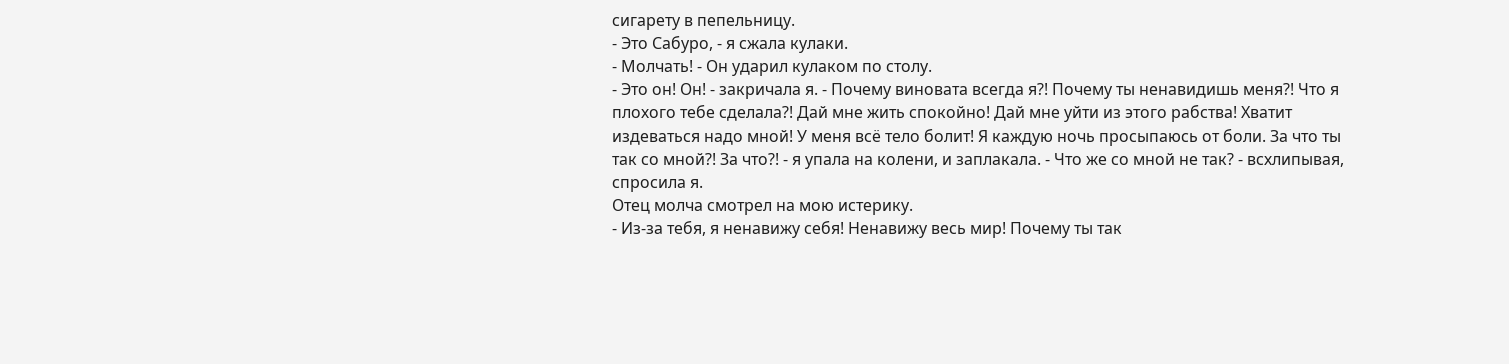сигарету в пепельницу.
- Это Сабуро, - я сжала кулаки.
- Молчать! - Он ударил кулаком по столу.
- Это он! Он! - закричала я. - Почему виновата всегда я?! Почему ты ненавидишь меня?! Что я плохого тебе сделала?! Дай мне жить спокойно! Дай мне уйти из этого рабства! Хватит издеваться надо мной! У меня всё тело болит! Я каждую ночь просыпаюсь от боли. За что ты так со мной?! За что?! - я упала на колени, и заплакала. - Что же со мной не так? - всхлипывая, спросила я.
Отец молча смотрел на мою истерику.
- Из-за тебя, я ненавижу себя! Ненавижу весь мир! Почему ты так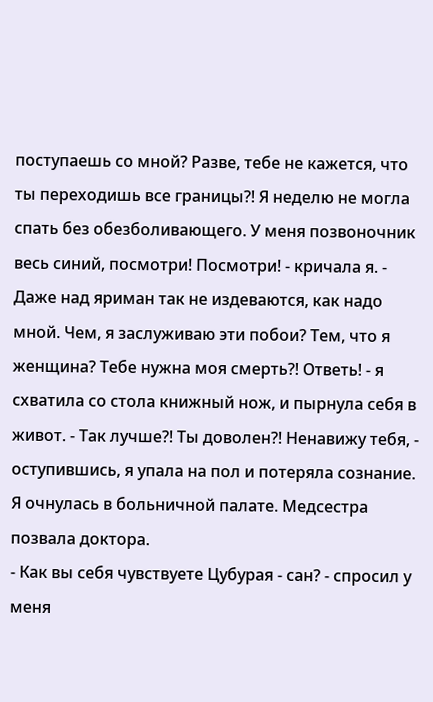поступаешь со мной? Разве, тебе не кажется, что ты переходишь все границы?! Я неделю не могла спать без обезболивающего. У меня позвоночник весь синий, посмотри! Посмотри! - кричала я. - Даже над яриман так не издеваются, как надо мной. Чем, я заслуживаю эти побои? Тем, что я женщина? Тебе нужна моя смерть?! Ответь! - я схватила со стола книжный нож, и пырнула себя в живот. - Так лучше?! Ты доволен?! Ненавижу тебя, - оступившись, я упала на пол и потеряла сознание.
Я очнулась в больничной палате. Медсестра позвала доктора.
- Как вы себя чувствуете Цубурая - сан? - спросил у меня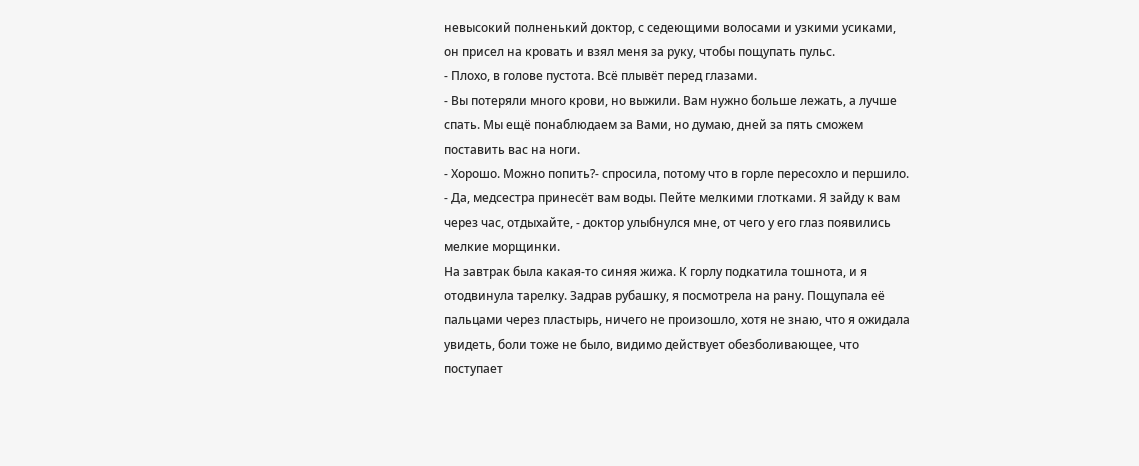невысокий полненький доктор, с седеющими волосами и узкими усиками, он присел на кровать и взял меня за руку, чтобы пощупать пульс.
- Плохо, в голове пустота. Всё плывёт перед глазами.
- Вы потеряли много крови, но выжили. Вам нужно больше лежать, а лучше спать. Мы ещё понаблюдаем за Вами, но думаю, дней за пять сможем поставить вас на ноги.
- Хорошо. Можно попить?- спросила, потому что в горле пересохло и першило.
- Да, медсестра принесёт вам воды. Пейте мелкими глотками. Я зайду к вам через час, отдыхайте, - доктор улыбнулся мне, от чего у его глаз появились мелкие морщинки.
На завтрак была какая-то синяя жижа. К горлу подкатила тошнота, и я отодвинула тарелку. Задрав рубашку, я посмотрела на рану. Пощупала её пальцами через пластырь, ничего не произошло, хотя не знаю, что я ожидала увидеть, боли тоже не было, видимо действует обезболивающее, что поступает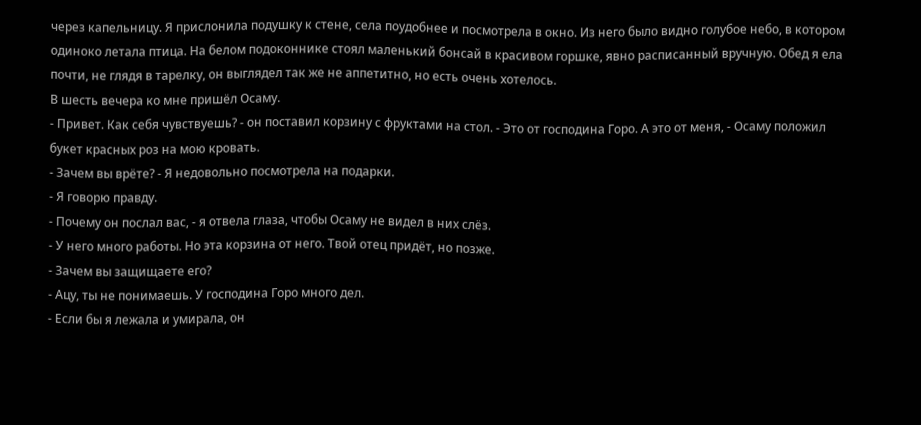через капельницу. Я прислонила подушку к стене, села поудобнее и посмотрела в окно. Из него было видно голубое небо, в котором одиноко летала птица. На белом подоконнике стоял маленький бонсай в красивом горшке, явно расписанный вручную. Обед я ела почти, не глядя в тарелку, он выглядел так же не аппетитно, но есть очень хотелось.
В шесть вечера ко мне пришёл Осаму.
- Привет. Как себя чувствуешь? - он поставил корзину с фруктами на стол. - Это от господина Горо. А это от меня, - Осаму положил букет красных роз на мою кровать.
- Зачем вы врёте? - Я недовольно посмотрела на подарки.
- Я говорю правду.
- Почему он послал вас, - я отвела глаза, чтобы Осаму не видел в них слёз.
- У него много работы. Но эта корзина от него. Твой отец придёт, но позже.
- Зачем вы защищаете его?
- Ацу, ты не понимаешь. У господина Горо много дел.
- Если бы я лежала и умирала, он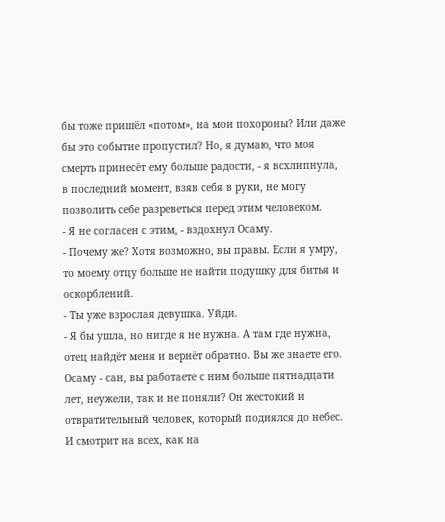бы тоже пришёл «потом», на мои похороны? Или даже бы это событие пропустил? Но, я думаю, что моя смерть принесёт ему больше радости, - я всхлипнула, в последний момент, взяв себя в руки, не могу позволить себе разреветься перед этим человеком.
- Я не согласен с этим, - вздохнул Осаму.
- Почему же? Хотя возможно, вы правы. Если я умру, то моему отцу больше не найти подушку для битья и оскорблений.
- Ты уже взрослая девушка. Уйди.
- Я бы ушла, но нигде я не нужна. А там где нужна, отец найдёт меня и вернёт обратно. Вы же знаете его. Осаму - сан, вы работаете с ним больше пятнадцати лет, неужели, так и не поняли? Он жестокий и отвратительный человек, который поднялся до небес. И смотрит на всех, как на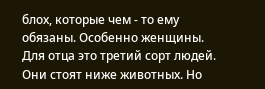блох, которые чем - то ему обязаны. Особенно женщины. Для отца это третий сорт людей. Они стоят ниже животных. Но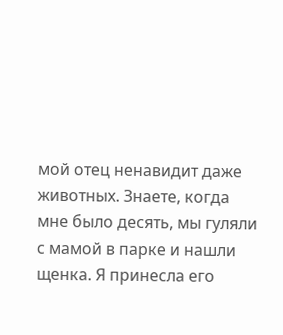мой отец ненавидит даже животных. Знаете, когда мне было десять, мы гуляли с мамой в парке и нашли щенка. Я принесла его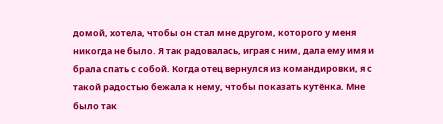домой, хотела, чтобы он стал мне другом, которого у меня никогда не было. Я так радовалась, играя с ним, дала ему имя и брала спать с собой. Когда отец вернулся из командировки, я с такой радостью бежала к нему, чтобы показать кутёнка. Мне было так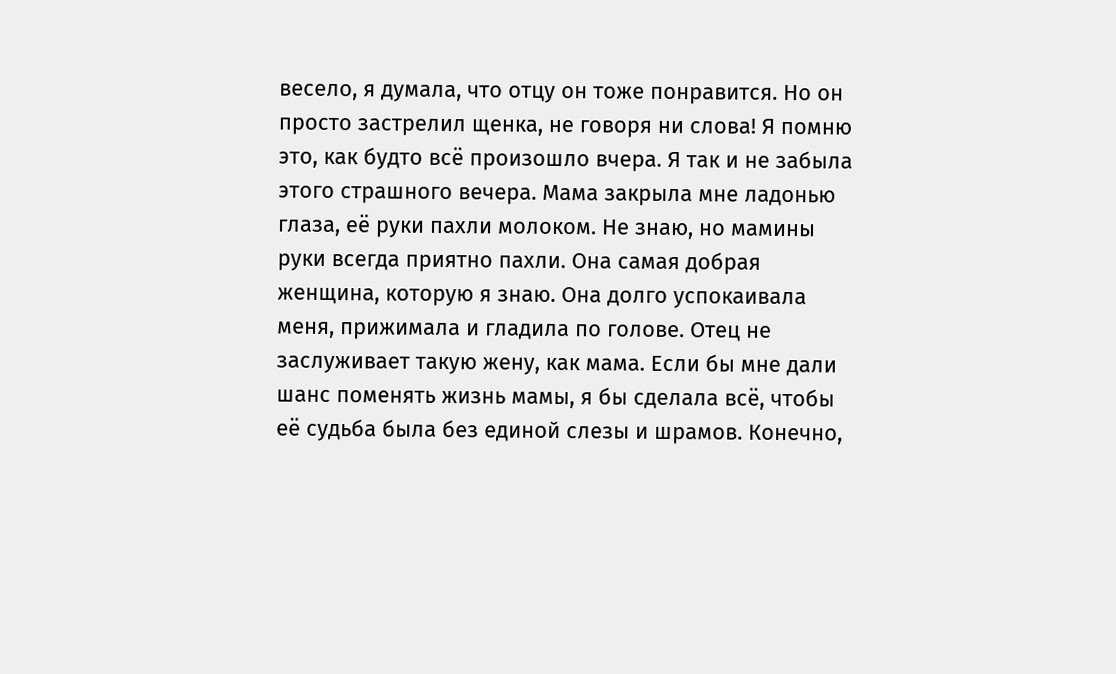весело, я думала, что отцу он тоже понравится. Но он просто застрелил щенка, не говоря ни слова! Я помню это, как будто всё произошло вчера. Я так и не забыла этого страшного вечера. Мама закрыла мне ладонью глаза, её руки пахли молоком. Не знаю, но мамины руки всегда приятно пахли. Она самая добрая женщина, которую я знаю. Она долго успокаивала меня, прижимала и гладила по голове. Отец не заслуживает такую жену, как мама. Если бы мне дали шанс поменять жизнь мамы, я бы сделала всё, чтобы её судьба была без единой слезы и шрамов. Конечно,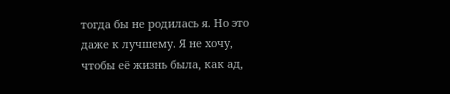тогда бы не родилась я. Но это даже к лучшему. Я не хочу, чтобы её жизнь была, как ад,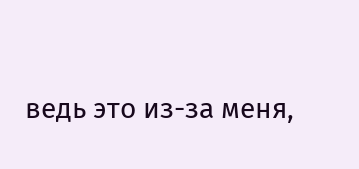ведь это из-за меня,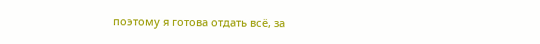поэтому я готова отдать всё, за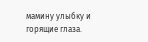мамину улыбку и горящие глаза.